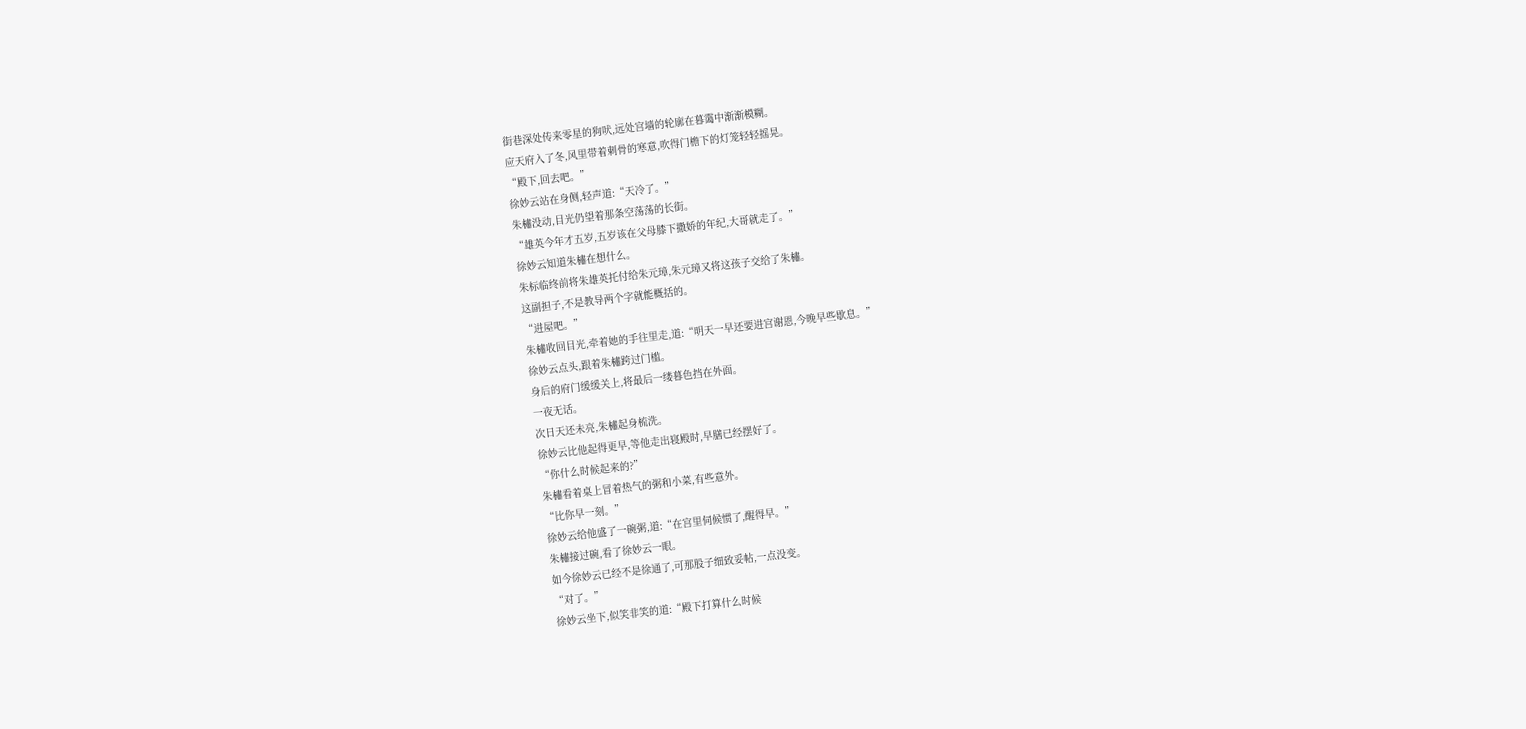街巷深处传来零星的狗吠,远处宫墙的轮廓在暮霭中渐渐模糊。
应天府入了冬,风里带着刺骨的寒意,吹得门檐下的灯笼轻轻摇晃。
“殿下,回去吧。”
徐妙云站在身侧,轻声道:“天冷了。”
朱橚没动,目光仍望着那条空荡荡的长街。
“雄英今年才五岁,五岁该在父母膝下撒娇的年纪,大哥就走了。”
徐妙云知道朱橚在想什么。
朱标临终前将朱雄英托付给朱元璋,朱元璋又将这孩子交给了朱橚。
这副担子,不是教导两个字就能概括的。
“进屋吧。”
朱橚收回目光,牵着她的手往里走,道:“明天一早还要进宫谢恩,今晚早些歇息。”
徐妙云点头,跟着朱橚跨过门槛。
身后的府门缓缓关上,将最后一缕暮色挡在外面。
一夜无话。
次日天还未亮,朱橚起身梳洗。
徐妙云比他起得更早,等他走出寝殿时,早膳已经摆好了。
“你什么时候起来的?”
朱橚看着桌上冒着热气的粥和小菜,有些意外。
“比你早一刻。”
徐妙云给他盛了一碗粥,道:“在宫里伺候惯了,醒得早。”
朱橚接过碗,看了徐妙云一眼。
如今徐妙云已经不是徐通了,可那股子细致妥帖,一点没变。
“对了。”
徐妙云坐下,似笑非笑的道:“殿下打算什么时候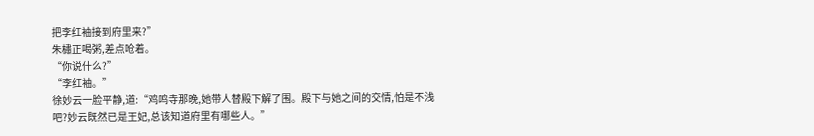把李红袖接到府里来?”
朱橚正喝粥,差点呛着。
“你说什么?”
“李红袖。”
徐妙云一脸平静,道:“鸡鸣寺那晚,她带人替殿下解了围。殿下与她之间的交情,怕是不浅吧?妙云既然已是王妃,总该知道府里有哪些人。”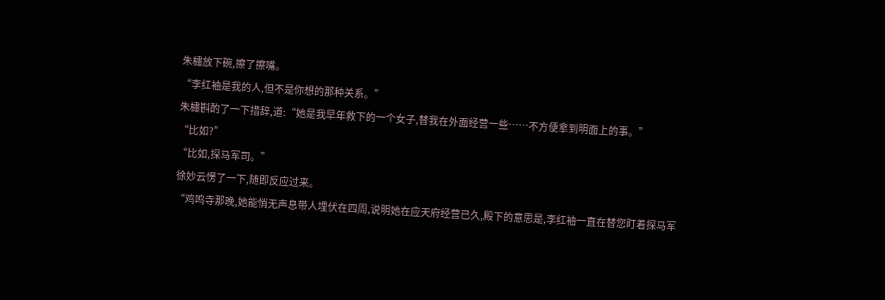朱橚放下碗,擦了擦嘴。
“李红袖是我的人,但不是你想的那种关系。”
朱橚斟酌了一下措辞,道:“她是我早年救下的一个女子,替我在外面经营一些……不方便拿到明面上的事。”
“比如?”
“比如,探马军司。”
徐妙云愣了一下,随即反应过来。
“鸡鸣寺那晚,她能悄无声息带人埋伏在四周,说明她在应天府经营已久,殿下的意思是,李红袖一直在替您盯着探马军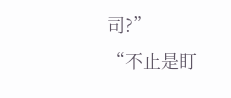司?”
“不止是盯